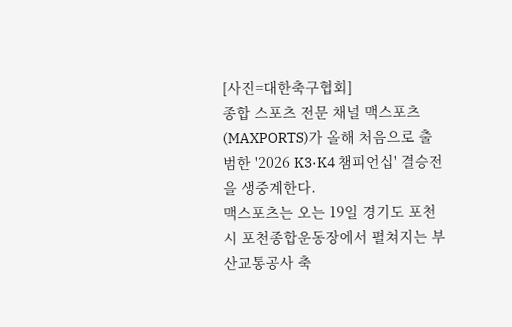[사진=대한축구협회]
종합 스포츠 전문 채널 맥스포츠(MAXPORTS)가 올해 처음으로 출범한 '2026 K3·K4 챔피언십' 결승전을 생중계한다.
맥스포츠는 오는 19일 경기도 포천시 포천종합운동장에서 펼쳐지는 부산교통공사 축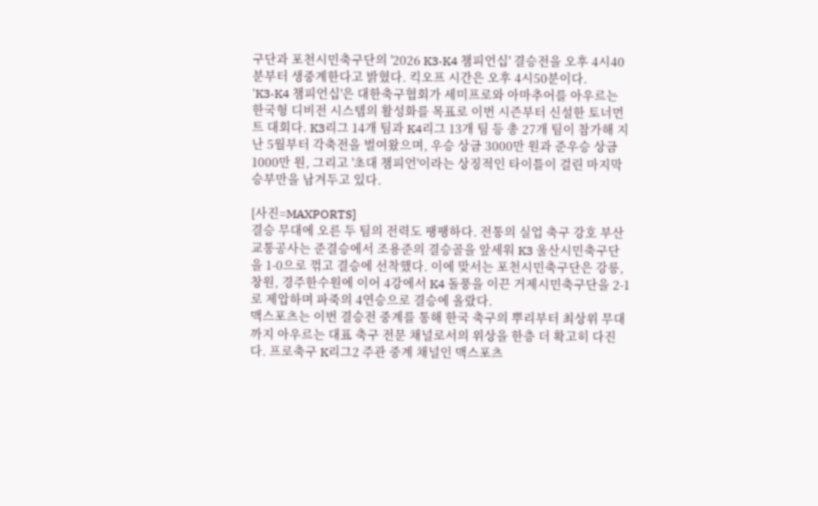구단과 포천시민축구단의 '2026 K3·K4 챔피언십' 결승전을 오후 4시40분부터 생중계한다고 밝혔다. 킥오프 시간은 오후 4시50분이다.
'K3·K4 챔피언십'은 대한축구협회가 세미프로와 아마추어를 아우르는 한국형 디비전 시스템의 활성화를 목표로 이번 시즌부터 신설한 토너먼트 대회다. K3리그 14개 팀과 K4리그 13개 팀 등 총 27개 팀이 참가해 지난 5월부터 각축전을 벌여왔으며, 우승 상금 3000만 원과 준우승 상금 1000만 원, 그리고 '초대 챔피언'이라는 상징적인 타이틀이 걸린 마지막 승부만을 남겨두고 있다.

[사진=MAXPORTS]
결승 무대에 오른 두 팀의 전력도 팽팽하다. 전통의 실업 축구 강호 부산교통공사는 준결승에서 조용준의 결승골을 앞세워 K3 울산시민축구단을 1-0으로 꺾고 결승에 선착했다. 이에 맞서는 포천시민축구단은 강릉, 창원, 경주한수원에 이어 4강에서 K4 돌풍을 이끈 거제시민축구단을 2-1로 제압하며 파죽의 4연승으로 결승에 올랐다.
맥스포츠는 이번 결승전 중계를 통해 한국 축구의 뿌리부터 최상위 무대까지 아우르는 대표 축구 전문 채널로서의 위상을 한층 더 확고히 다진다. 프로축구 K리그2 주관 중계 채널인 맥스포츠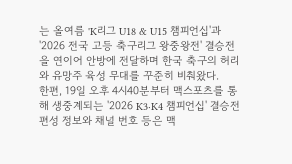는 올여름 'K리그 U18 & U15 챔피언십'과 '2026 전국 고등 축구리그 왕중왕전' 결승전을 연이어 안방에 전달하며 한국 축구의 허리와 유망주 육성 무대를 꾸준히 비춰왔다.
한편, 19일 오후 4시40분부터 맥스포츠를 통해 생중계되는 '2026 K3·K4 챔피언십' 결승전 편성 정보와 채널 번호 등은 맥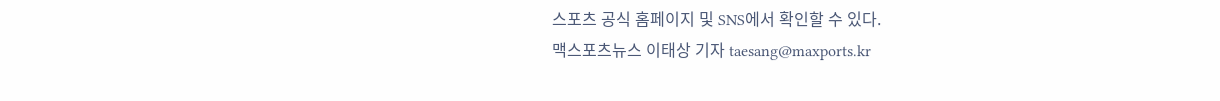스포츠 공식 홈페이지 및 SNS에서 확인할 수 있다.
맥스포츠뉴스 이태상 기자 taesang@maxports.kr